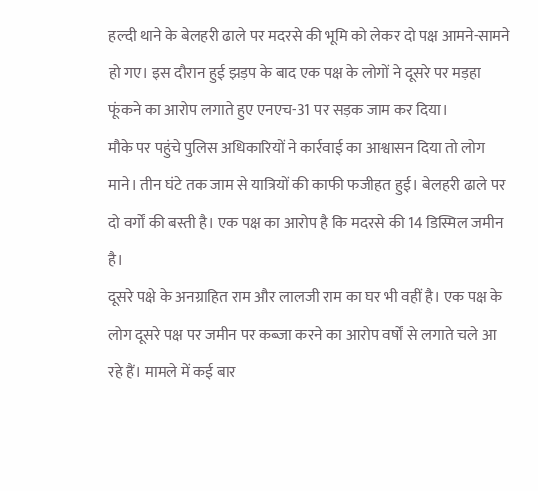हल्दी थाने के बेलहरी ढाले पर मदरसे की भूमि को लेकर दो पक्ष आमने-सामने हो गए। इस दौरान हुई झड़प के बाद एक पक्ष के लोगों ने दूसरे पर मड़हा फूंकने का आरोप लगाते हुए एनएच-31 पर सड़क जाम कर दिया।
मौके पर पहुंचे पुलिस अधिकारियों ने कार्रवाई का आश्वासन दिया तो लोग माने। तीन घंटे तक जाम से यात्रियों की काफी फजीहत हुई। बेलहरी ढाले पर दो वर्गों की बस्ती है। एक पक्ष का आरोप है कि मदरसे की 14 डिस्मिल जमीन है।
दूसरे पक्षे के अनग्राहित राम और लालजी राम का घर भी वहीं है। एक पक्ष के लोग दूसरे पक्ष पर जमीन पर कब्जा करने का आरोप वर्षों से लगाते चले आ रहे हैं। मामले में कई बार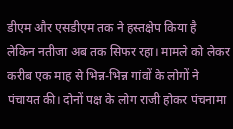डीएम और एसडीएम तक ने हस्तक्षेप किया है
लेकिन नतीजा अब तक सिफर रहा। मामले को लेकर करीब एक माह से भिन्न-भिन्न गांवों के लोगों ने पंचायत की। दोनों पक्ष के लोग राजी होकर पंचनामा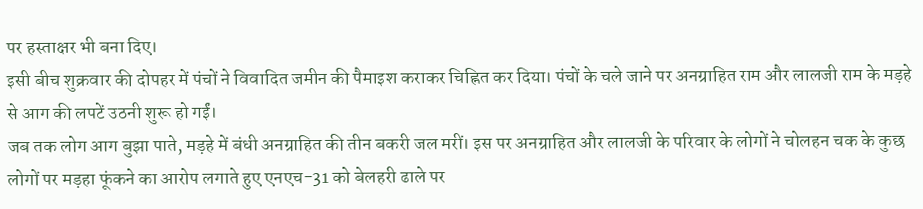पर हस्ताक्षर भी बना दिए।
इसी बीच शुक्रवार की दोपहर में पंचों ने विवादित जमीन की पैमाइश कराकर चिह्नित कर दिया। पंचों के चले जाने पर अनग्राहित राम और लालजी राम के मड़हे से आग की लपटें उठनी शुरू हो गईं।
जब तक लोग आग बुझा पाते, मड़हे में बंधी अनग्राहित की तीन बकरी जल मरीं। इस पर अनग्राहित और लालजी के परिवार के लोगों ने चोलहन चक के कुछ लोगों पर मड़हा फूंकने का आरोप लगाते हुए एनएच-31 को बेलहरी ढाले पर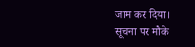जाम कर दिया।
सूचना पर मौके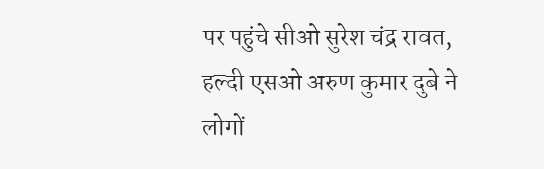पर पहुंचे सीओ सुरेश चंद्र रावत, हल्दी एसओ अरुण कुमार दुबे ने लोगों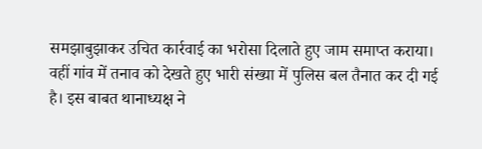समझाबुझाकर उचित कार्रवाई का भरोसा दिलाते हुए जाम समाप्त कराया। वहीं गांव में तनाव को देखते हुए भारी संख्या में पुलिस बल तैनात कर दी गई है। इस बाबत थानाध्यक्ष ने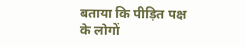बताया कि पीड़ित पक्ष के लोगों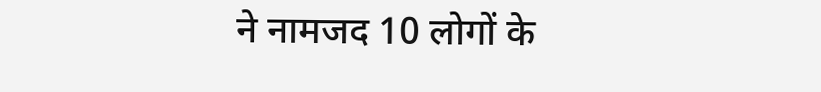ने नामजद 10 लोगों के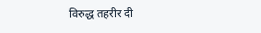विरुद्ध तहरीर दी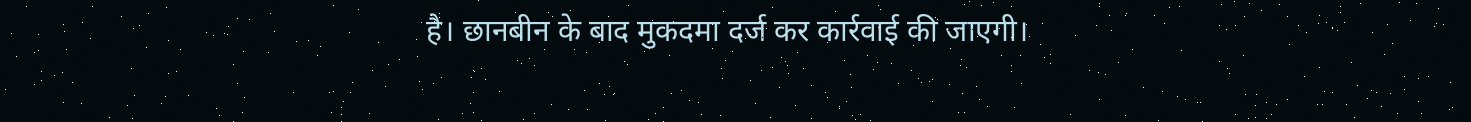है। छानबीन के बाद मुकदमा दर्ज कर कार्रवाई की जाएगी।